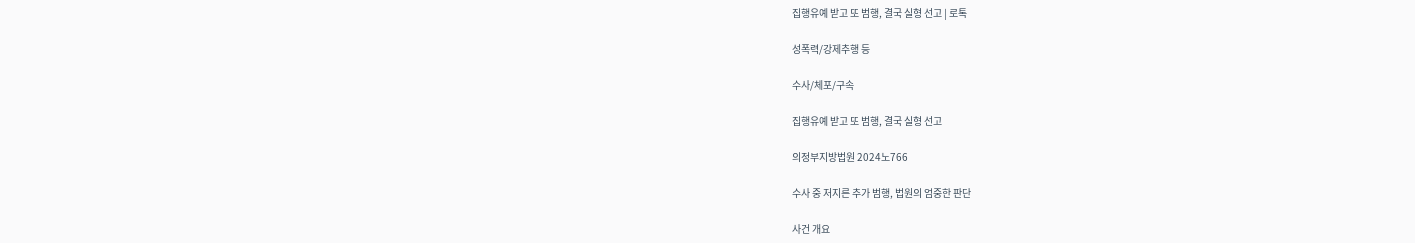집행유예 받고 또 범행, 결국 실형 선고 | 로톡

성폭력/강제추행 등

수사/체포/구속

집행유예 받고 또 범행, 결국 실형 선고

의정부지방법원 2024노766

수사 중 저지른 추가 범행, 법원의 엄중한 판단

사건 개요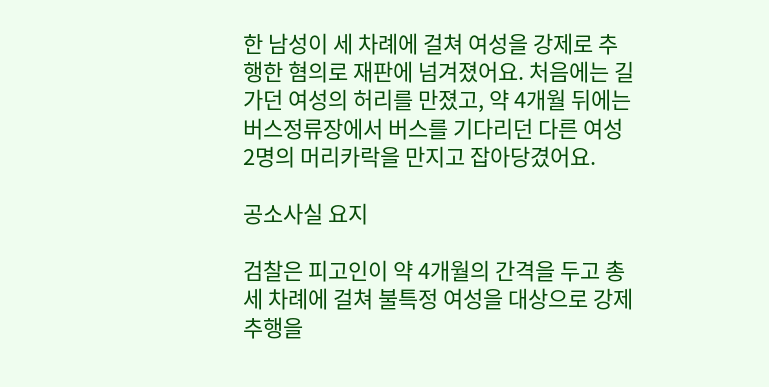한 남성이 세 차례에 걸쳐 여성을 강제로 추행한 혐의로 재판에 넘겨졌어요. 처음에는 길 가던 여성의 허리를 만졌고, 약 4개월 뒤에는 버스정류장에서 버스를 기다리던 다른 여성 2명의 머리카락을 만지고 잡아당겼어요.

공소사실 요지

검찰은 피고인이 약 4개월의 간격을 두고 총 세 차례에 걸쳐 불특정 여성을 대상으로 강제추행을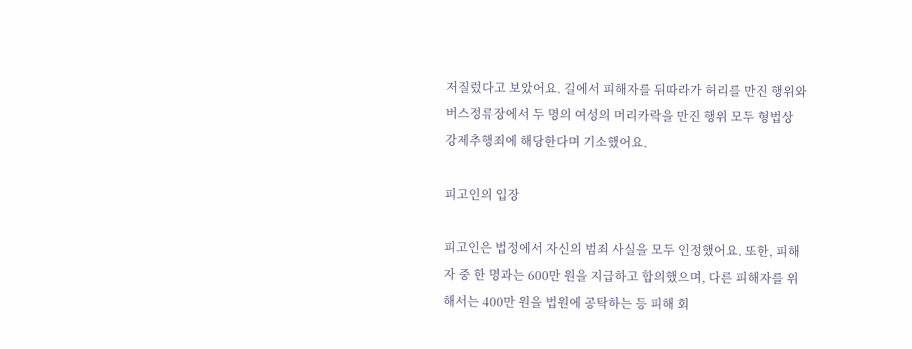저질렀다고 보았어요. 길에서 피해자를 뒤따라가 허리를 만진 행위와 버스정류장에서 두 명의 여성의 머리카락을 만진 행위 모두 형법상 강제추행죄에 해당한다며 기소했어요.

피고인의 입장

피고인은 법정에서 자신의 범죄 사실을 모두 인정했어요. 또한, 피해자 중 한 명과는 600만 원을 지급하고 합의했으며, 다른 피해자를 위해서는 400만 원을 법원에 공탁하는 등 피해 회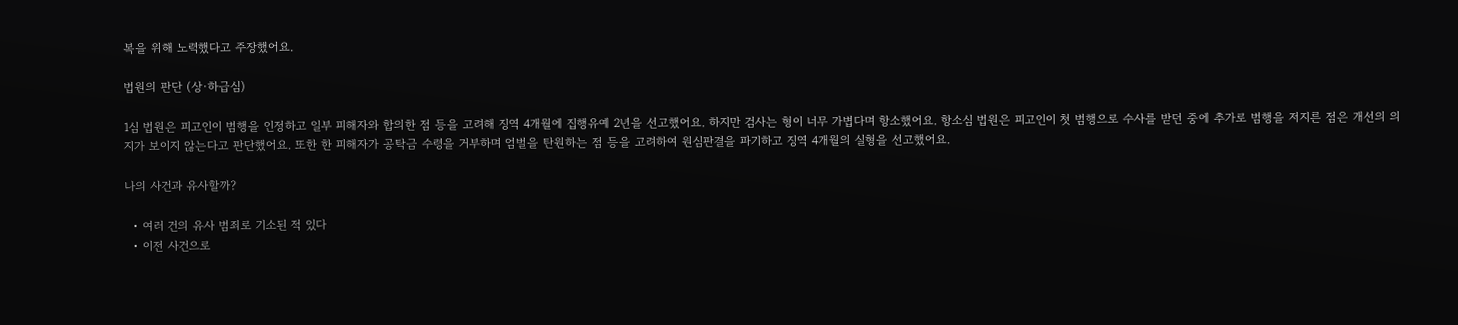복을 위해 노력했다고 주장했어요.

법원의 판단 (상·하급심)

1심 법원은 피고인이 범행을 인정하고 일부 피해자와 합의한 점 등을 고려해 징역 4개월에 집행유예 2년을 선고했어요. 하지만 검사는 형이 너무 가볍다며 항소했어요. 항소심 법원은 피고인이 첫 범행으로 수사를 받던 중에 추가로 범행을 저지른 점은 개선의 의지가 보이지 않는다고 판단했어요. 또한 한 피해자가 공탁금 수령을 거부하며 엄벌을 탄원하는 점 등을 고려하여 원심판결을 파기하고 징역 4개월의 실형을 선고했어요.

나의 사건과 유사할까?

  • 여러 건의 유사 범죄로 기소된 적 있다
  • 이전 사건으로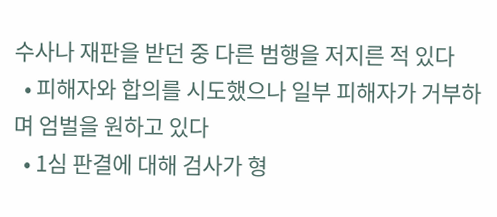수사나 재판을 받던 중 다른 범행을 저지른 적 있다
  • 피해자와 합의를 시도했으나 일부 피해자가 거부하며 엄벌을 원하고 있다
  • 1심 판결에 대해 검사가 형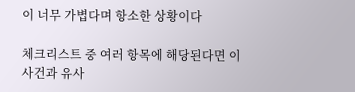이 너무 가볍다며 항소한 상황이다

체크리스트 중 여러 항목에 해당된다면 이 사건과 유사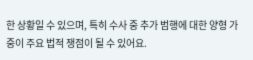한 상황일 수 있으며, 특히 수사 중 추가 범행에 대한 양형 가중이 주요 법적 쟁점이 될 수 있어요.